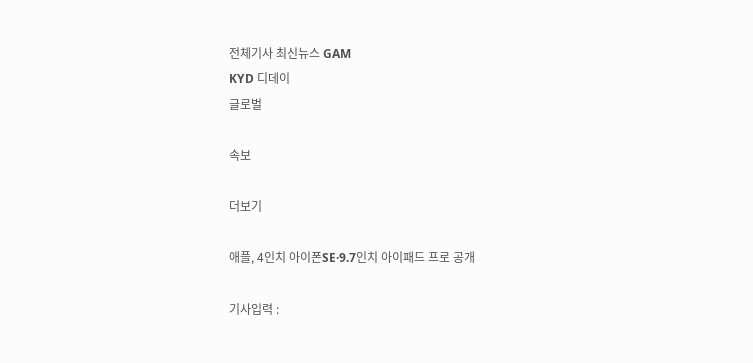전체기사 최신뉴스 GAM
KYD 디데이
글로벌

속보

더보기

애플, 4인치 아이폰SE·9.7인치 아이패드 프로 공개

기사입력 :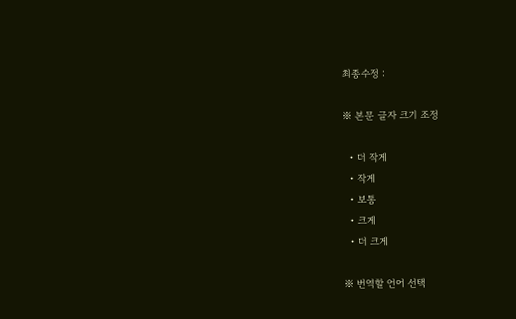최종수정 :

※ 본문 글자 크기 조정

  • 더 작게
  • 작게
  • 보통
  • 크게
  • 더 크게

※ 번역할 언어 선택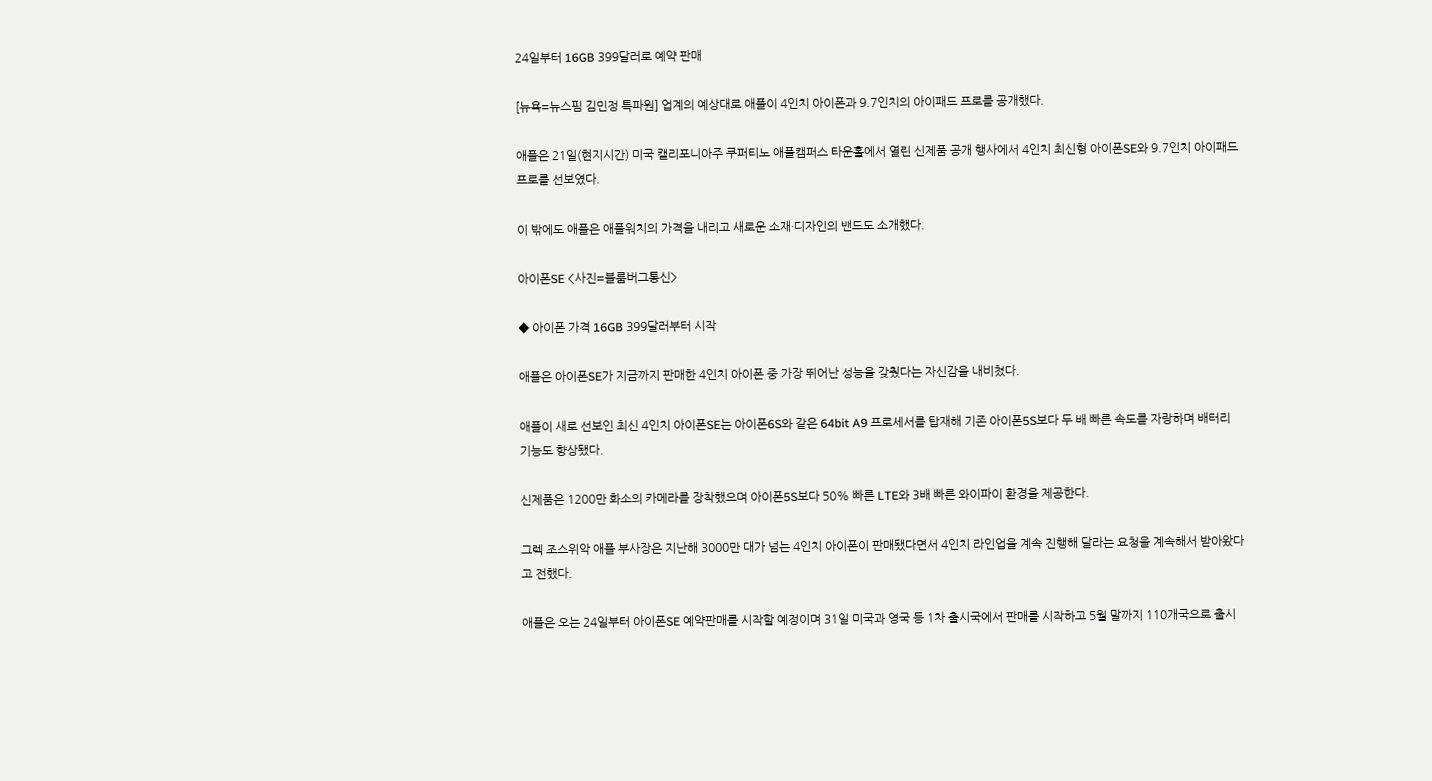24일부터 16GB 399달러로 예약 판매

[뉴욕=뉴스핌 김민정 특파원] 업계의 예상대로 애플이 4인치 아이폰과 9.7인치의 아이패드 프로를 공개했다.

애플은 21일(현지시간) 미국 캘리포니아주 쿠퍼티노 애플캠퍼스 타운홀에서 열린 신제품 공개 행사에서 4인치 최신형 아이폰SE와 9.7인치 아이패드 프로를 선보였다.

이 밖에도 애플은 애플워치의 가격을 내리고 새로운 소재·디자인의 밴드도 소개했다.

아이폰SE <사진=블룸버그통신>

◆ 아이폰 가격 16GB 399달러부터 시작

애플은 아이폰SE가 지금까지 판매한 4인치 아이폰 중 가장 뛰어난 성능을 갖췄다는 자신감을 내비쳤다.

애플이 새로 선보인 최신 4인치 아이폰SE는 아이폰6S와 같은 64bit A9 프로세서를 탑재해 기존 아이폰5S보다 두 배 빠른 속도를 자랑하며 배터리 기능도 향상됐다.

신제품은 1200만 화소의 카메라를 장착했으며 아이폰5S보다 50% 빠른 LTE와 3배 빠른 와이파이 환경을 제공한다.

그렉 조스위악 애플 부사장은 지난해 3000만 대가 넘는 4인치 아이폰이 판매됐다면서 4인치 라인업을 계속 진행해 달라는 요청을 계속해서 받아왔다고 전했다.

애플은 오는 24일부터 아이폰SE 예약판매를 시작할 예정이며 31일 미국과 영국 등 1차 출시국에서 판매를 시작하고 5월 말까지 110개국으로 출시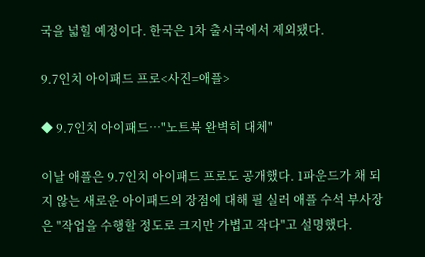국을 넓힐 예정이다. 한국은 1차 출시국에서 제외됐다.

9.7인치 아이패드 프로<사진=애플>

◆ 9.7인치 아이패드…"노트북 완벽히 대체"

이날 애플은 9.7인치 아이패드 프로도 공개했다. 1파운드가 채 되지 않는 새로운 아이패드의 장점에 대해 필 실러 애플 수석 부사장은 "작업을 수행할 정도로 크지만 가볍고 작다"고 설명했다.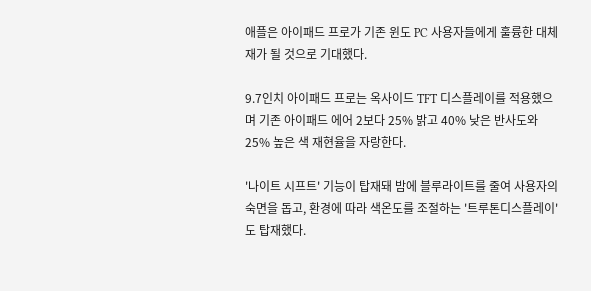애플은 아이패드 프로가 기존 윈도 PC 사용자들에게 훌륭한 대체재가 될 것으로 기대했다.

9.7인치 아이패드 프로는 옥사이드 TFT 디스플레이를 적용했으며 기존 아이패드 에어 2보다 25% 밝고 40% 낮은 반사도와 25% 높은 색 재현율을 자랑한다.

'나이트 시프트' 기능이 탑재돼 밤에 블루라이트를 줄여 사용자의 숙면을 돕고, 환경에 따라 색온도를 조절하는 '트루톤디스플레이'도 탑재했다.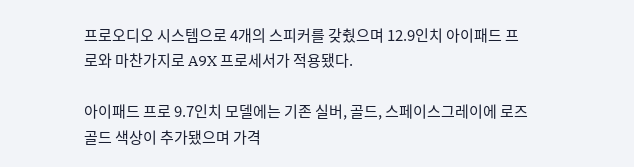프로오디오 시스템으로 4개의 스피커를 갖췄으며 12.9인치 아이패드 프로와 마찬가지로 A9X 프로세서가 적용됐다.

아이패드 프로 9.7인치 모델에는 기존 실버, 골드, 스페이스그레이에 로즈골드 색상이 추가됐으며 가격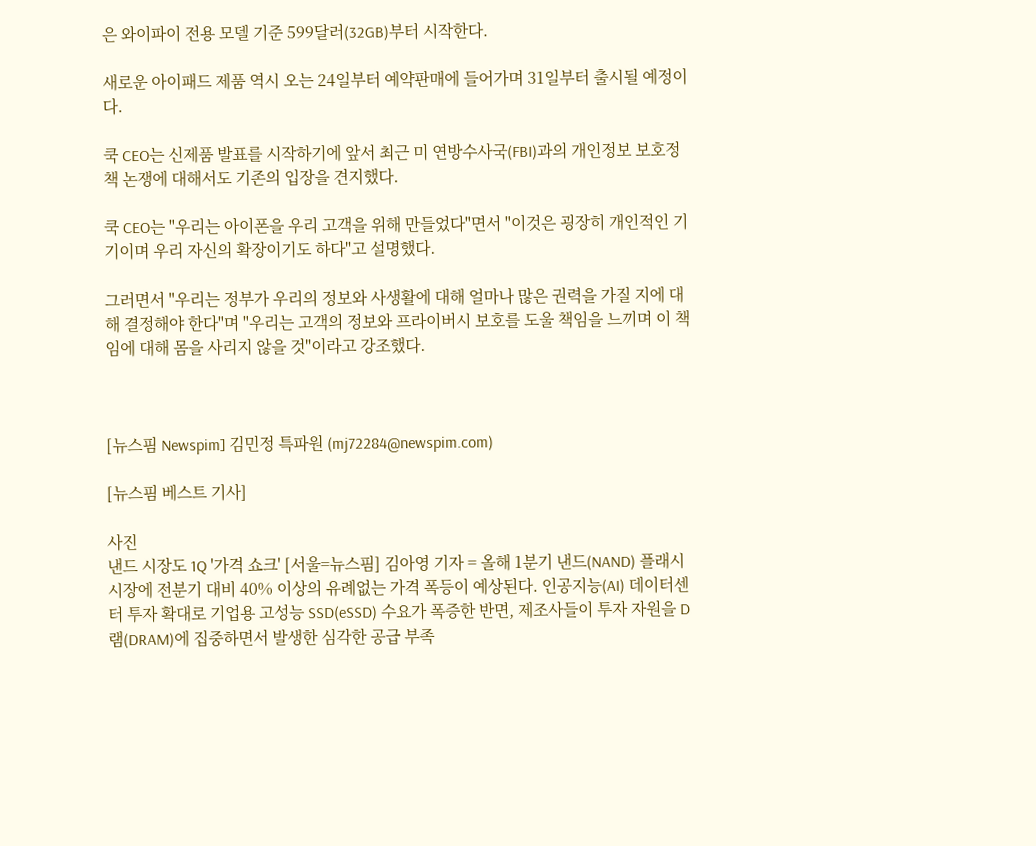은 와이파이 전용 모델 기준 599달러(32GB)부터 시작한다.

새로운 아이패드 제품 역시 오는 24일부터 예약판매에 들어가며 31일부터 출시될 예정이다.

쿡 CEO는 신제품 발표를 시작하기에 앞서 최근 미 연방수사국(FBI)과의 개인정보 보호정책 논쟁에 대해서도 기존의 입장을 견지했다.

쿡 CEO는 "우리는 아이폰을 우리 고객을 위해 만들었다"면서 "이것은 굉장히 개인적인 기기이며 우리 자신의 확장이기도 하다"고 설명했다.

그러면서 "우리는 정부가 우리의 정보와 사생활에 대해 얼마나 많은 권력을 가질 지에 대해 결정해야 한다"며 "우리는 고객의 정보와 프라이버시 보호를 도울 책임을 느끼며 이 책임에 대해 몸을 사리지 않을 것"이라고 강조했다.



[뉴스핌 Newspim] 김민정 특파원 (mj72284@newspim.com)

[뉴스핌 베스트 기사]

사진
낸드 시장도 1Q '가격 쇼크' [서울=뉴스핌] 김아영 기자 = 올해 1분기 낸드(NAND) 플래시 시장에 전분기 대비 40% 이상의 유례없는 가격 폭등이 예상된다. 인공지능(AI) 데이터센터 투자 확대로 기업용 고성능 SSD(eSSD) 수요가 폭증한 반면, 제조사들이 투자 자원을 D램(DRAM)에 집중하면서 발생한 심각한 공급 부족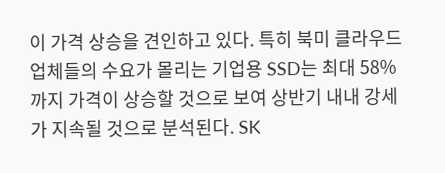이 가격 상승을 견인하고 있다. 특히 북미 클라우드 업체들의 수요가 몰리는 기업용 SSD는 최대 58%까지 가격이 상승할 것으로 보여 상반기 내내 강세가 지속될 것으로 분석된다. SK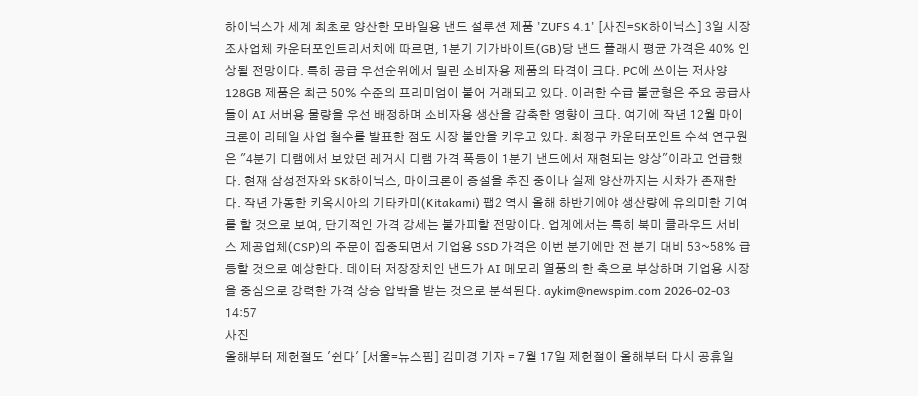하이닉스가 세계 최초로 양산한 모바일용 낸드 설루션 제품 'ZUFS 4.1' [사진=SK하이닉스] 3일 시장조사업체 카운터포인트리서치에 따르면, 1분기 기가바이트(GB)당 낸드 플래시 평균 가격은 40% 인상될 전망이다. 특히 공급 우선순위에서 밀린 소비자용 제품의 타격이 크다. PC에 쓰이는 저사양 128GB 제품은 최근 50% 수준의 프리미엄이 붙어 거래되고 있다. 이러한 수급 불균형은 주요 공급사들이 AI 서버용 물량을 우선 배정하며 소비자용 생산을 감축한 영향이 크다. 여기에 작년 12월 마이크론이 리테일 사업 철수를 발표한 점도 시장 불안을 키우고 있다. 최정구 카운터포인트 수석 연구원은 "4분기 디램에서 보았던 레거시 디램 가격 폭등이 1분기 낸드에서 재현되는 양상"이라고 언급했다. 현재 삼성전자와 SK하이닉스, 마이크론이 증설을 추진 중이나 실제 양산까지는 시차가 존재한다. 작년 가동한 키옥시아의 기타카미(Kitakami) 팹2 역시 올해 하반기에야 생산량에 유의미한 기여를 할 것으로 보여, 단기적인 가격 강세는 불가피할 전망이다. 업계에서는 특히 북미 클라우드 서비스 제공업체(CSP)의 주문이 집중되면서 기업용 SSD 가격은 이번 분기에만 전 분기 대비 53~58% 급등할 것으로 예상한다. 데이터 저장장치인 낸드가 AI 메모리 열풍의 한 축으로 부상하며 기업용 시장을 중심으로 강력한 가격 상승 압박을 받는 것으로 분석된다. aykim@newspim.com 2026-02-03 14:57
사진
올해부터 제헌절도 '쉰다' [서울=뉴스핌] 김미경 기자 = 7월 17일 제헌절이 올해부터 다시 공휴일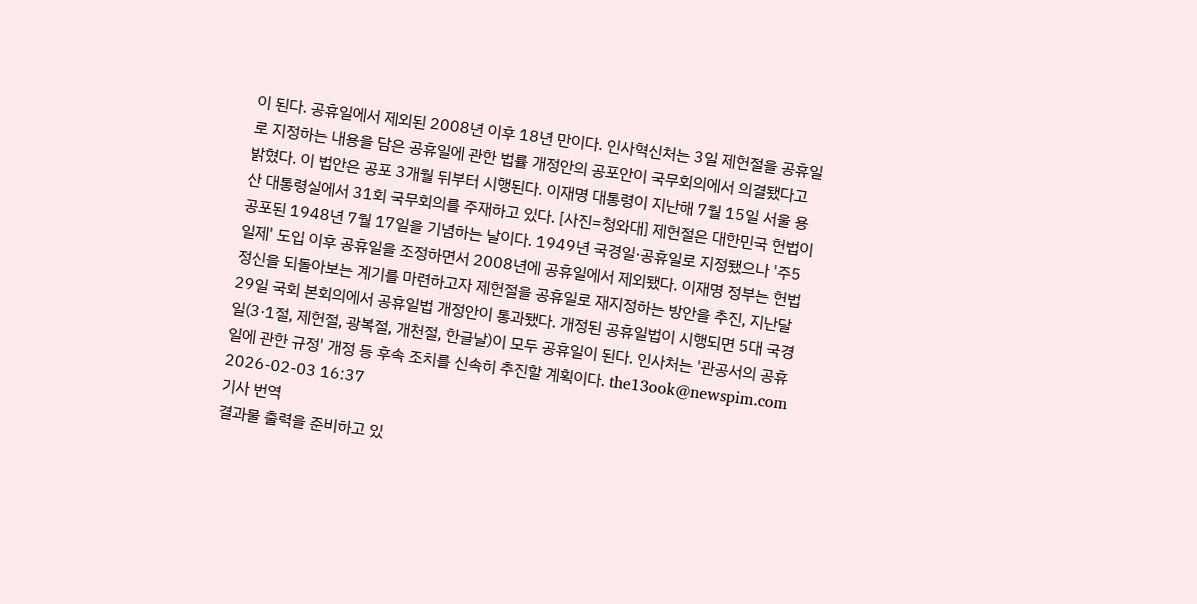이 된다. 공휴일에서 제외된 2008년 이후 18년 만이다. 인사혁신처는 3일 제헌절을 공휴일로 지정하는 내용을 담은 공휴일에 관한 법률 개정안의 공포안이 국무회의에서 의결됐다고 밝혔다. 이 법안은 공포 3개월 뒤부터 시행된다. 이재명 대통령이 지난해 7월 15일 서울 용산 대통령실에서 31회 국무회의를 주재하고 있다. [사진=청와대] 제헌절은 대한민국 헌법이 공포된 1948년 7월 17일을 기념하는 날이다. 1949년 국경일·공휴일로 지정됐으나 '주5일제' 도입 이후 공휴일을 조정하면서 2008년에 공휴일에서 제외됐다. 이재명 정부는 헌법 정신을 되돌아보는 계기를 마련하고자 제헌절을 공휴일로 재지정하는 방안을 추진, 지난달 29일 국회 본회의에서 공휴일법 개정안이 통과됐다. 개정된 공휴일법이 시행되면 5대 국경일(3·1절, 제헌절, 광복절, 개천절, 한글날)이 모두 공휴일이 된다. 인사처는 '관공서의 공휴일에 관한 규정' 개정 등 후속 조치를 신속히 추진할 계획이다. the13ook@newspim.com 2026-02-03 16:37
기사 번역
결과물 출력을 준비하고 있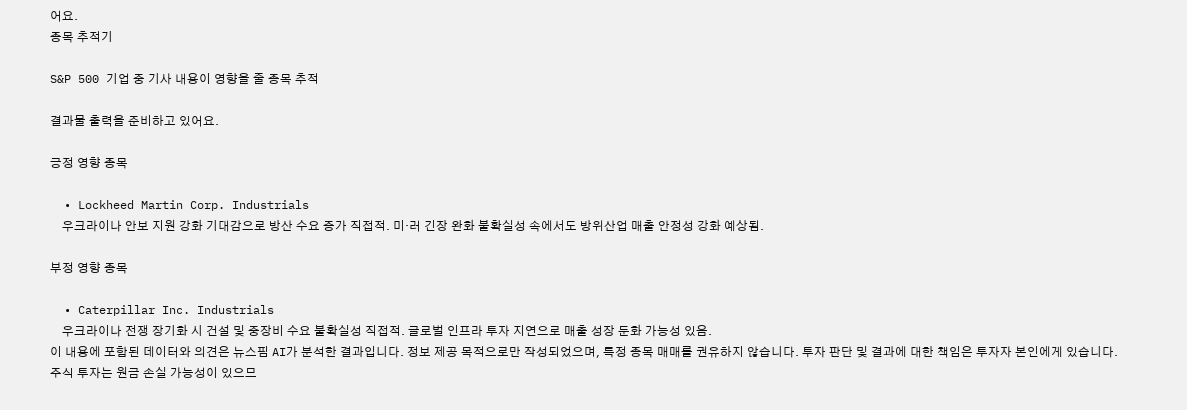어요.
종목 추적기

S&P 500 기업 중 기사 내용이 영향을 줄 종목 추적

결과물 출력을 준비하고 있어요.

긍정 영향 종목

  • Lockheed Martin Corp. Industrials
    우크라이나 안보 지원 강화 기대감으로 방산 수요 증가 직접적. 미·러 긴장 완화 불확실성 속에서도 방위산업 매출 안정성 강화 예상됨.

부정 영향 종목

  • Caterpillar Inc. Industrials
    우크라이나 전쟁 장기화 시 건설 및 중장비 수요 불확실성 직접적. 글로벌 인프라 투자 지연으로 매출 성장 둔화 가능성 있음.
이 내용에 포함된 데이터와 의견은 뉴스핌 AI가 분석한 결과입니다. 정보 제공 목적으로만 작성되었으며, 특정 종목 매매를 권유하지 않습니다. 투자 판단 및 결과에 대한 책임은 투자자 본인에게 있습니다. 주식 투자는 원금 손실 가능성이 있으므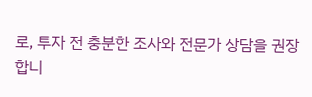로, 투자 전 충분한 조사와 전문가 상담을 권장합니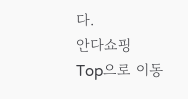다.
안다쇼핑
Top으로 이동